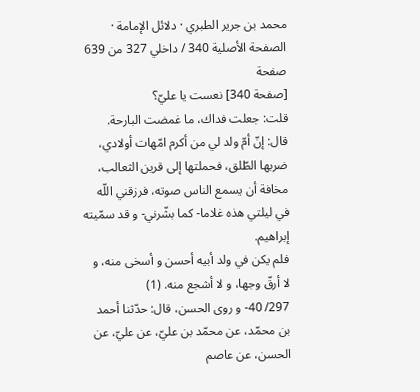محمد بن جرير الطبري · دلائل الإمامة · الصفحة الأصلية 340 / داخلي 327 من 639
صفحة
[صفحة 340] نعست يا عليّ؟
قلت: جعلت فداك، ما غمضت البارحة.
قال: إنّ أمّ ولد لي من أكرم امّهات أولادي، ضربها الطّلق، فحملتها إلى قرين الثعالب، مخافة أن يسمع الناس صوته، فرزقني اللّه في ليلتي هذه غلاما- كما بشّرني- و قد سمّيته إبراهيم.
فلم يكن في ولد أبيه أحسن و أسخى منه، و لا أرقّ وجها، و لا أشجع منه. (1)
297/ 40- و روى الحسن، قال: حدّثنا أحمد بن محمّد، عن محمّد بن عليّ، عن عليّ، عن الحسن، عن عاصم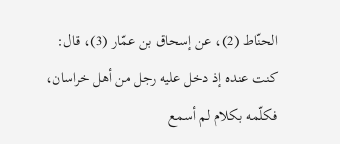الحنّاط (2)، عن إسحاق بن عمّار (3)، قال: كنت عنده إذ دخل عليه رجل من أهل خراسان، فكلّمه بكلام لم أسمع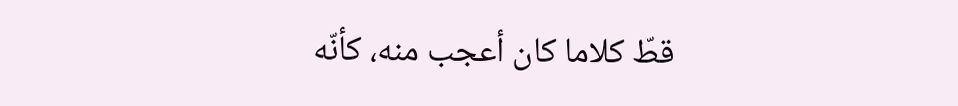قطّ كلاما كان أعجب منه، كأنّه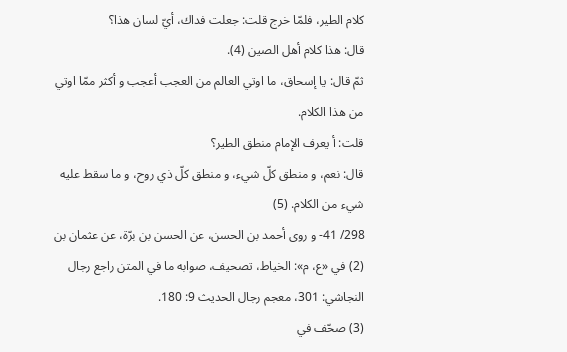كلام الطير، فلمّا خرج قلت: جعلت فداك، أيّ لسان هذا؟
قال: هذا كلام أهل الصين (4).
ثمّ قال: يا إسحاق، ما اوتي العالم من العجب أعجب و أكثر ممّا اوتي من هذا الكلام.
قلت: أ يعرف الإمام منطق الطير؟
قال: نعم، و منطق كلّ شيء، و منطق كلّ ذي روح، و ما سقط عليه شيء من الكلام. (5)
298/ 41- و روى أحمد بن الحسن، عن الحسن بن برّة، عن عثمان بن
(2) في «ع، م»: الخياط، تصحيف، صوابه ما في المتن راجع رجال النجاشي: 301، معجم رجال الحديث 9: 180.
(3) صحّف في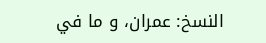النسخ: عمران، و ما في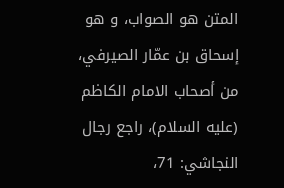المتن هو الصواب، و هو إسحاق بن عمّار الصيرفي، من أصحاب الامام الكاظم (عليه السلام)، راجع رجال النجاشي: 71،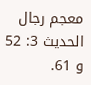معجم رجال الحديث 3: 52 و 61.